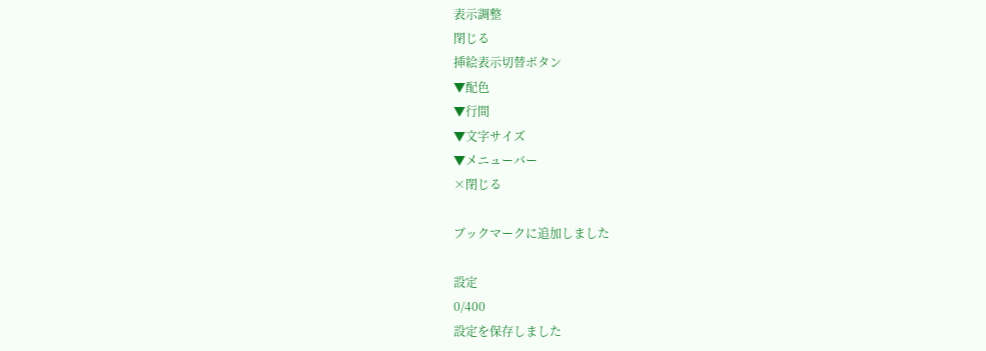表示調整
閉じる
挿絵表示切替ボタン
▼配色
▼行間
▼文字サイズ
▼メニューバー
×閉じる

ブックマークに追加しました

設定
0/400
設定を保存しました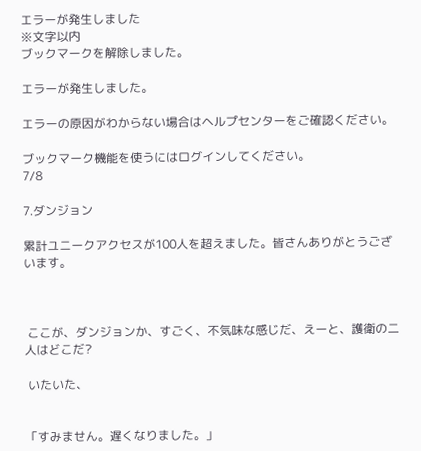エラーが発生しました
※文字以内
ブックマークを解除しました。

エラーが発生しました。

エラーの原因がわからない場合はヘルプセンターをご確認ください。

ブックマーク機能を使うにはログインしてください。
7/8

7.ダンジョン

累計ユニークアクセスが100人を超えました。皆さんありがとうございます。



 ここが、ダンジョンか、すごく、不気味な感じだ、えーと、護衛の二人はどこだ?

 いたいた、


「すみません。遅くなりました。」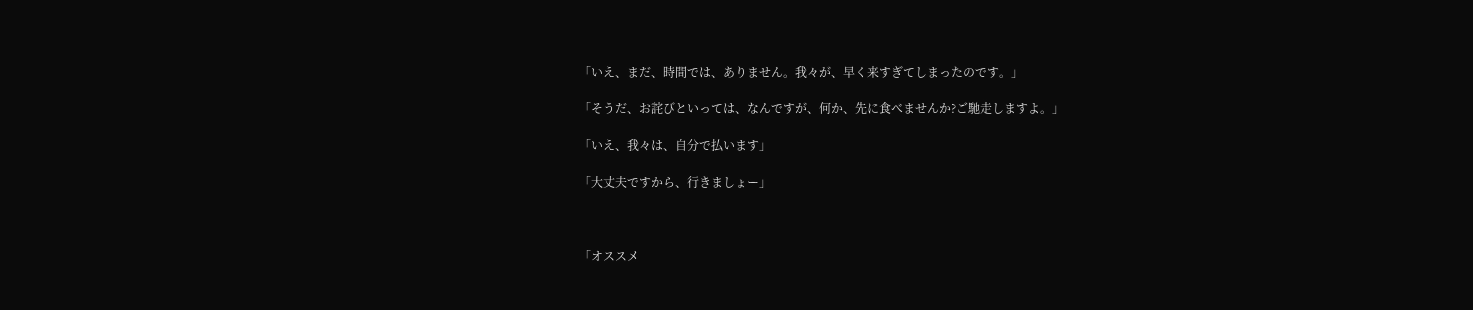「いえ、まだ、時間では、ありません。我々が、早く来すぎてしまったのです。」

「そうだ、お詫びといっては、なんですが、何か、先に食べませんか?ご馳走しますよ。」

「いえ、我々は、自分で払います」

「大丈夫ですから、行きましょー」



「オススメ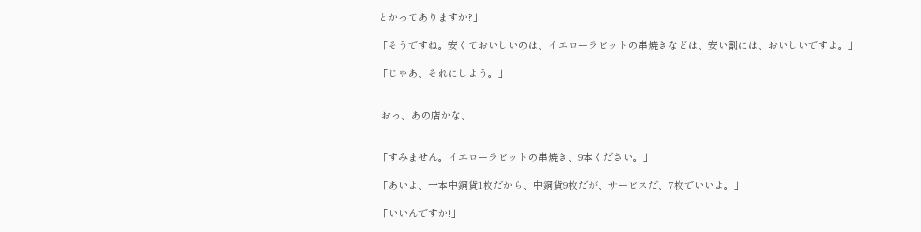とかってありますか?」

「そうですね。安くておいしいのは、イエローラビットの串焼きなどは、安い割には、おいしいですよ。」

「じゃあ、それにしよう。」


 おっ、あの店かな、


「すみません。イエローラビットの串焼き、9本ください。」

「あいよ、一本中銅貨1枚だから、中銅貨9枚だが、サービスだ、7枚でいいよ。」

「いいんですか!」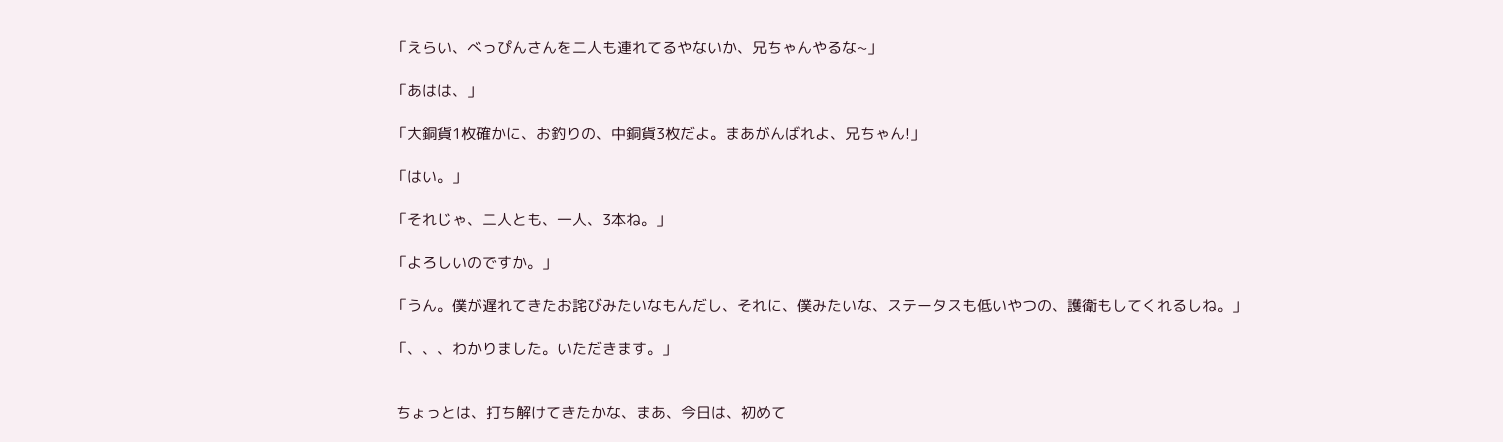「えらい、べっぴんさんを二人も連れてるやないか、兄ちゃんやるな~」

「あはは、」

「大銅貨1枚確かに、お釣りの、中銅貨3枚だよ。まあがんばれよ、兄ちゃん!」

「はい。」

「それじゃ、二人とも、一人、3本ね。」

「よろしいのですか。」

「うん。僕が遅れてきたお詫びみたいなもんだし、それに、僕みたいな、ステータスも低いやつの、護衛もしてくれるしね。」

「、、、わかりました。いただきます。」


 ちょっとは、打ち解けてきたかな、まあ、今日は、初めて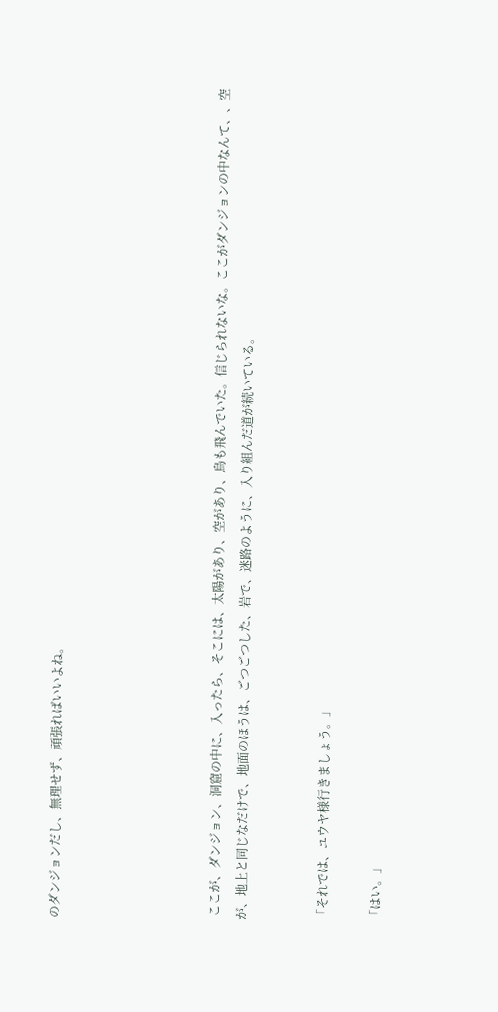のダンジョンだし、無理せず、頑張ればいいよね。





 ここが、ダンジョン、洞窟の中に、入ったら、そこには、太陽があり、空があり、鳥も飛んでいた。信じられないな。ここがダンジョンの中なんて、、空が、地上と同じなだけで、地面のほうは、ごつごつした、岩で、迷路のように、入り組んだ道が続いている。


「それでは、ユウヤ様行きましょう。」

「はい。」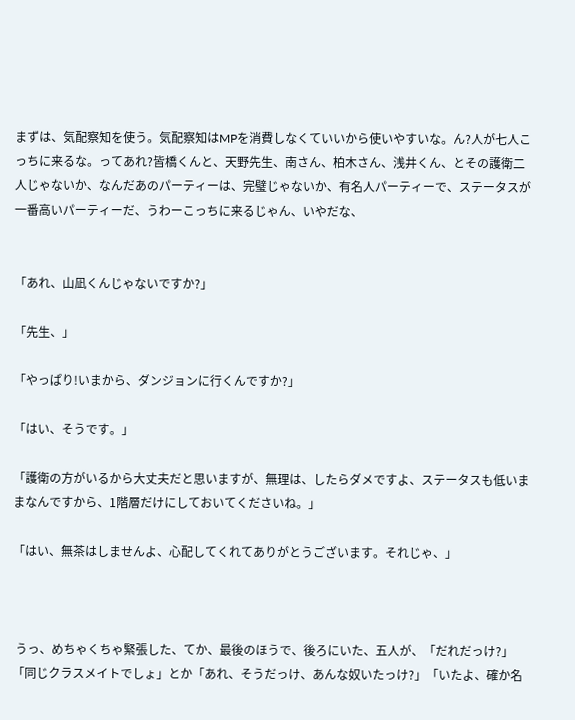まずは、気配察知を使う。気配察知はMPを消費しなくていいから使いやすいな。ん?人が七人こっちに来るな。ってあれ?皆橋くんと、天野先生、南さん、柏木さん、浅井くん、とその護衛二人じゃないか、なんだあのパーティーは、完璧じゃないか、有名人パーティーで、ステータスが一番高いパーティーだ、うわーこっちに来るじゃん、いやだな、


「あれ、山凪くんじゃないですか?」

「先生、」

「やっぱり!いまから、ダンジョンに行くんですか?」

「はい、そうです。」

「護衛の方がいるから大丈夫だと思いますが、無理は、したらダメですよ、ステータスも低いままなんですから、1階層だけにしておいてくださいね。」

「はい、無茶はしませんよ、心配してくれてありがとうございます。それじゃ、」



 うっ、めちゃくちゃ緊張した、てか、最後のほうで、後ろにいた、五人が、「だれだっけ?」「同じクラスメイトでしょ」とか「あれ、そうだっけ、あんな奴いたっけ?」「いたよ、確か名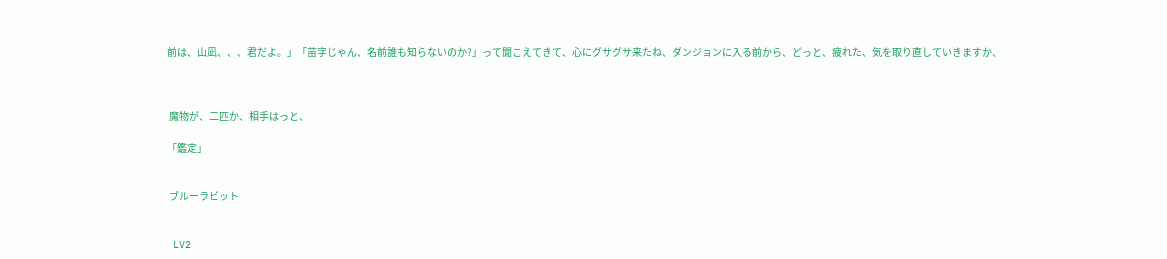前は、山凪、、、君だよ。」「苗字じゃん、名前誰も知らないのか?」って聞こえてきて、心にグサグサ来たね、ダンジョンに入る前から、どっと、疲れた、気を取り直していきますか、



 魔物が、二匹か、相手はっと、

「鑑定」


 ブルーラビット


 LV2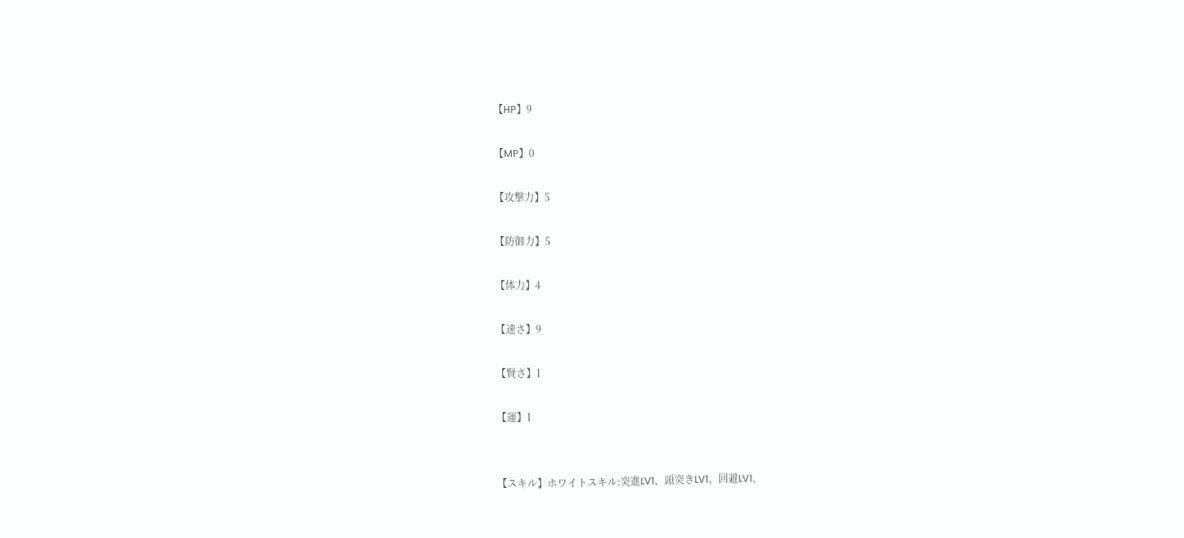【HP】9

【MP】0

【攻撃力】5

【防御力】5

【体力】4

【速さ】9

【賢さ】1

【運】1


【スキル】ホワイトスキル:突進LV1、頭突きLV1、回避LV1、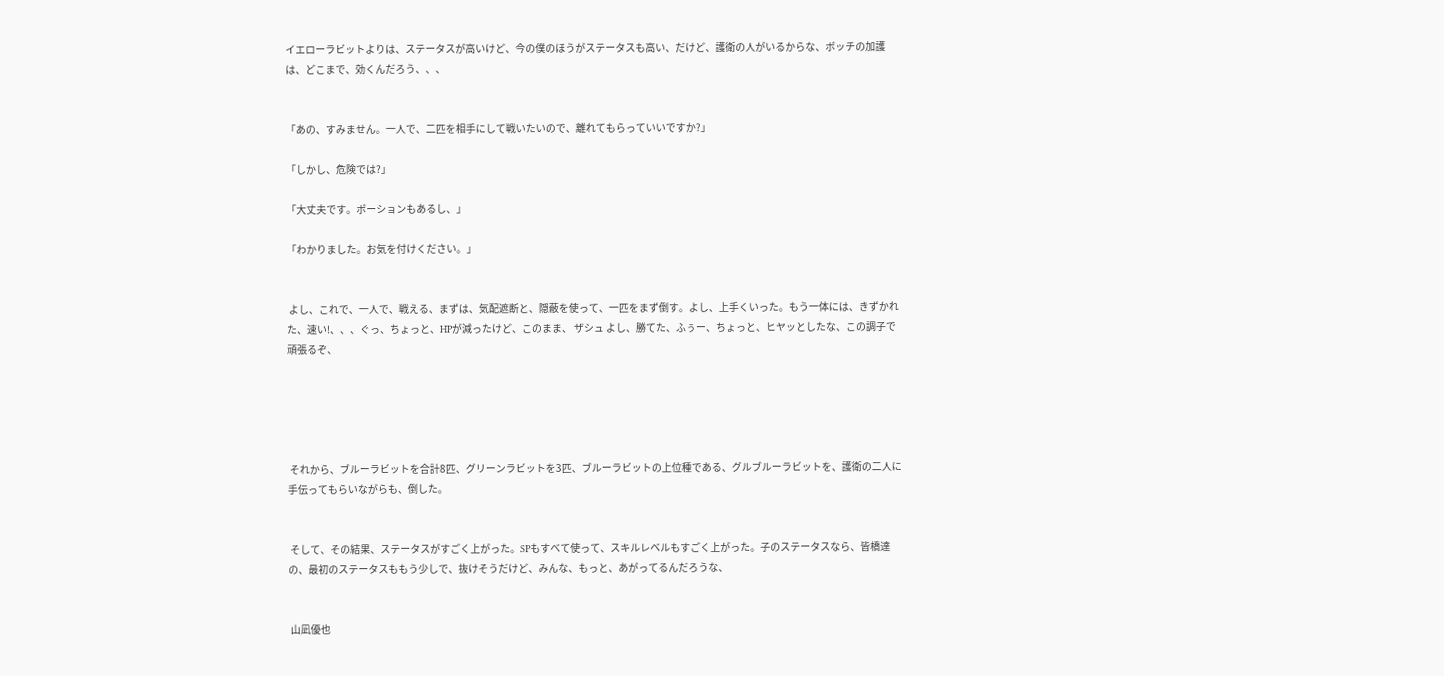イエローラビットよりは、ステータスが高いけど、今の僕のほうがステータスも高い、だけど、護衛の人がいるからな、ボッチの加護は、どこまで、効くんだろう、、、


「あの、すみません。一人で、二匹を相手にして戦いたいので、離れてもらっていいですか?」

「しかし、危険では?」

「大丈夫です。ポーションもあるし、」

「わかりました。お気を付けください。」


 よし、これで、一人で、戦える、まずは、気配遮断と、隠蔽を使って、一匹をまず倒す。よし、上手くいった。もう一体には、きずかれた、速い!、、、ぐっ、ちょっと、HPが減ったけど、このまま、 ザシュ よし、勝てた、ふぅー、ちょっと、ヒヤッとしたな、この調子で頑張るぞ、





 それから、ブルーラビットを合計8匹、グリーンラビットを3匹、ブルーラビットの上位種である、グルブルーラビットを、護衛の二人に手伝ってもらいながらも、倒した。


 そして、その結果、ステータスがすごく上がった。SPもすべて使って、スキルレベルもすごく上がった。子のステータスなら、皆橋達の、最初のステータスももう少しで、抜けそうだけど、みんな、もっと、あがってるんだろうな、


 山凪優也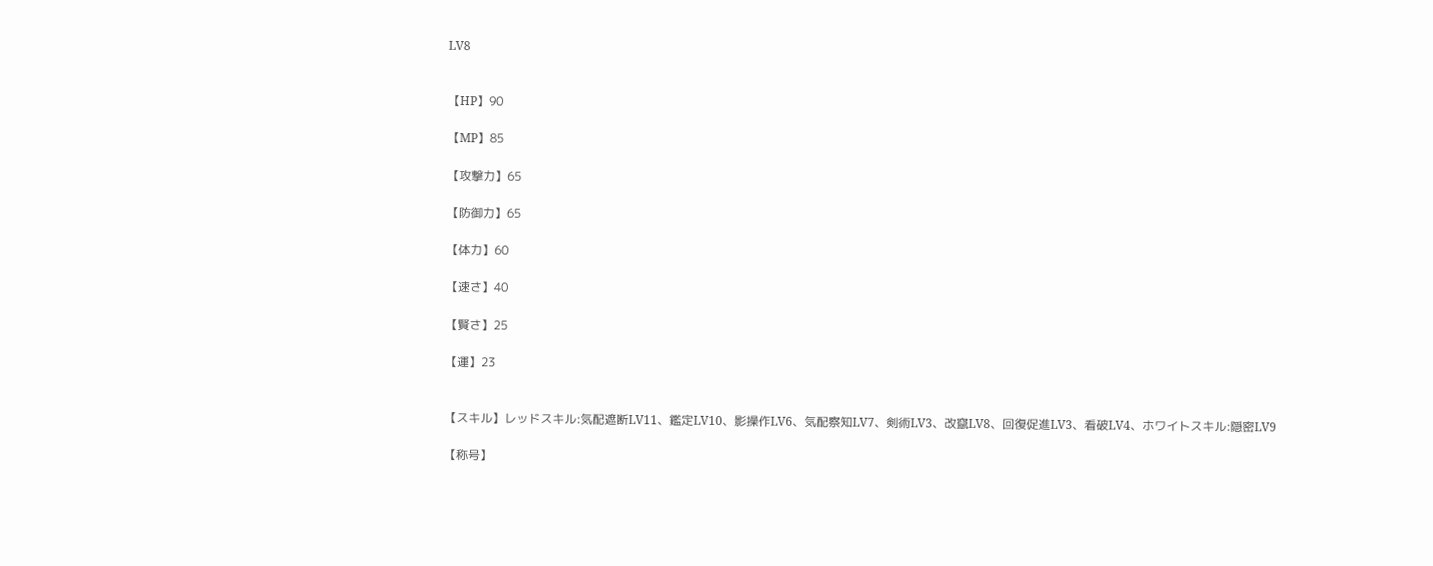LV8


【HP】90

【MP】85

【攻撃力】65

【防御力】65

【体力】60

【速さ】40

【賢さ】25

【運】23


【スキル】レッドスキル:気配遮断LV11、鑑定LV10、影操作LV6、気配察知LV7、剣術LV3、改竄LV8、回復促進LV3、看破LV4、ホワイトスキル:隠密LV9

【称号】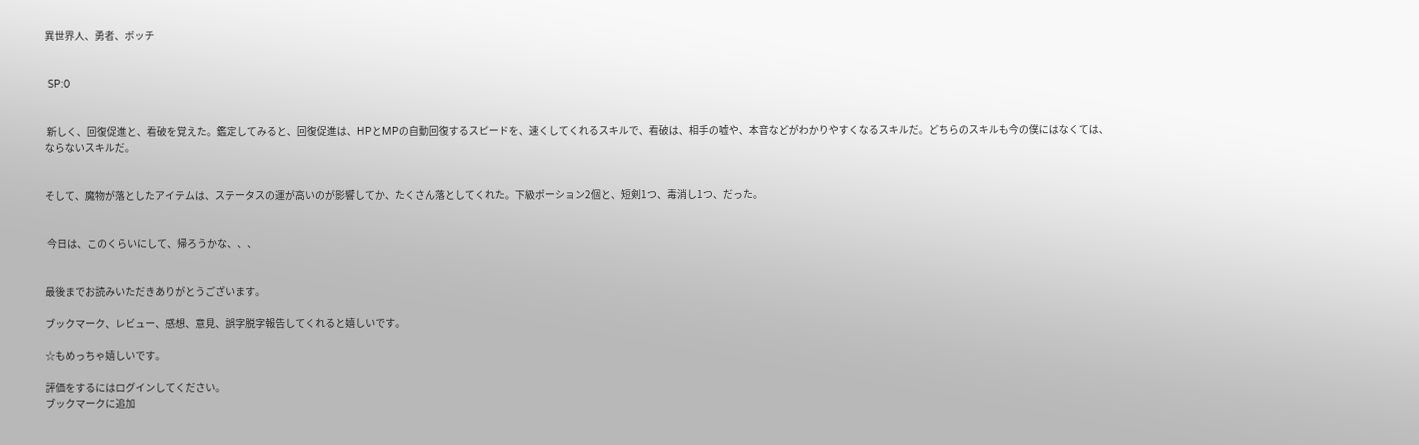異世界人、勇者、ボッチ


 SP:0


 新しく、回復促進と、看破を覚えた。鑑定してみると、回復促進は、HPとMPの自動回復するスピードを、速くしてくれるスキルで、看破は、相手の嘘や、本音などがわかりやすくなるスキルだ。どちらのスキルも今の僕にはなくては、ならないスキルだ。


そして、魔物が落としたアイテムは、ステータスの運が高いのが影響してか、たくさん落としてくれた。下級ポーション2個と、短剣1つ、毒消し1つ、だった。


 今日は、このくらいにして、帰ろうかな、、、


最後までお読みいただきありがとうございます。

ブックマーク、レビュー、感想、意見、誤字脱字報告してくれると嬉しいです。

☆もめっちゃ嬉しいです。

評価をするにはログインしてください。
ブックマークに追加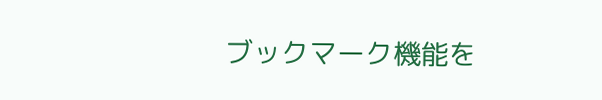ブックマーク機能を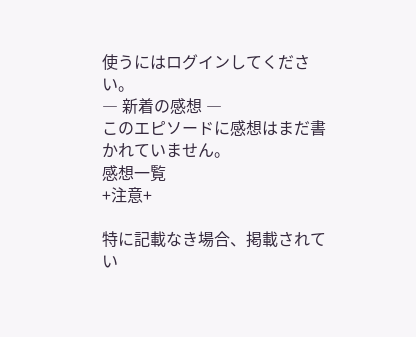使うにはログインしてください。
― 新着の感想 ―
このエピソードに感想はまだ書かれていません。
感想一覧
+注意+

特に記載なき場合、掲載されてい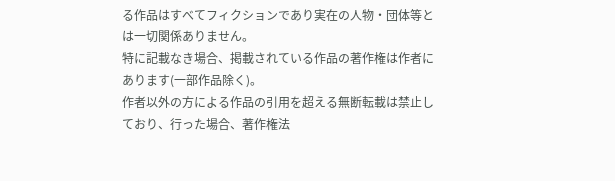る作品はすべてフィクションであり実在の人物・団体等とは一切関係ありません。
特に記載なき場合、掲載されている作品の著作権は作者にあります(一部作品除く)。
作者以外の方による作品の引用を超える無断転載は禁止しており、行った場合、著作権法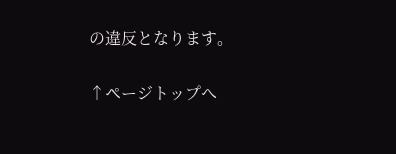の違反となります。

↑ページトップへ